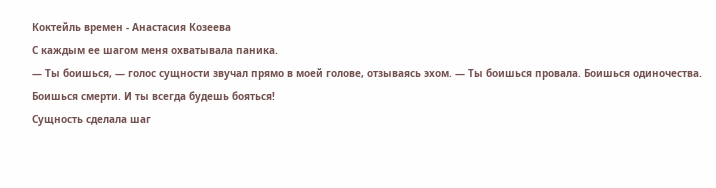Коктейль времен - Анастасия Козеева
С каждым ее шагом меня охватывала паника.
— Ты боишься, — голос сущности звучал прямо в моей голове, отзываясь эхом. — Ты боишься провала. Боишься одиночества. Боишься смерти. И ты всегда будешь бояться!
Сущность сделала шаг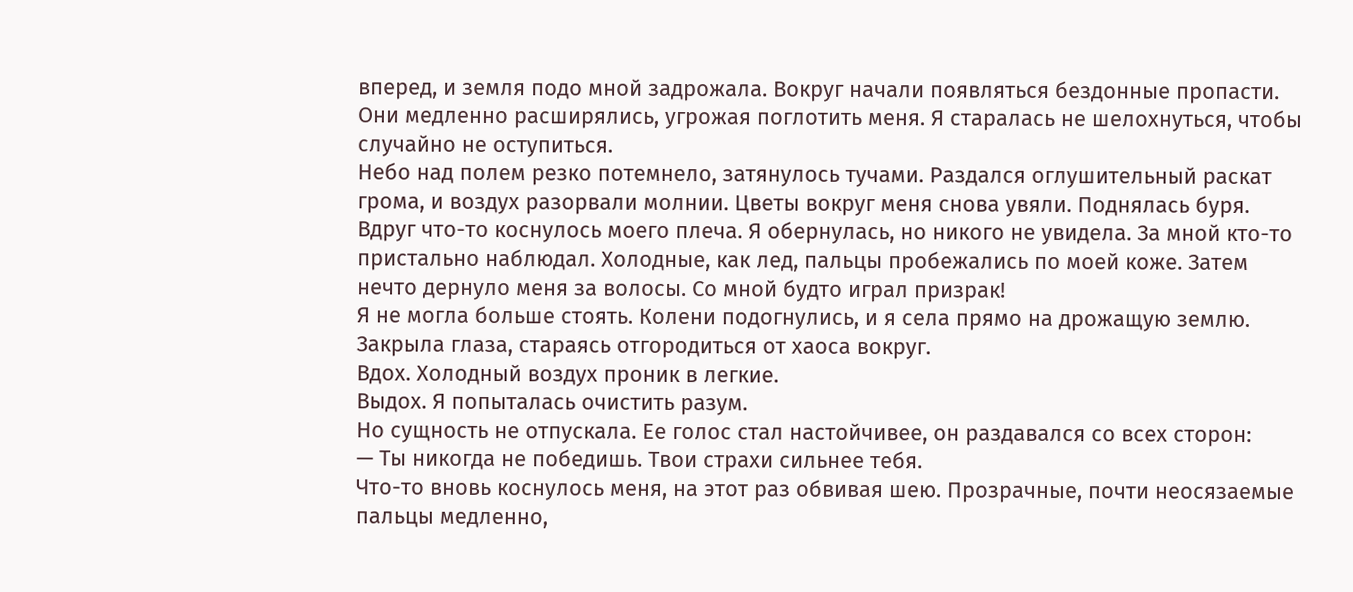вперед, и земля подо мной задрожала. Вокруг начали появляться бездонные пропасти. Они медленно расширялись, угрожая поглотить меня. Я старалась не шелохнуться, чтобы случайно не оступиться.
Небо над полем резко потемнело, затянулось тучами. Раздался оглушительный раскат грома, и воздух разорвали молнии. Цветы вокруг меня снова увяли. Поднялась буря.
Вдруг что-то коснулось моего плеча. Я обернулась, но никого не увидела. За мной кто-то пристально наблюдал. Холодные, как лед, пальцы пробежались по моей коже. Затем нечто дернуло меня за волосы. Со мной будто играл призрак!
Я не могла больше стоять. Колени подогнулись, и я села прямо на дрожащую землю. Закрыла глаза, стараясь отгородиться от хаоса вокруг.
Вдох. Холодный воздух проник в легкие.
Выдох. Я попыталась очистить разум.
Но сущность не отпускала. Ее голос стал настойчивее, он раздавался со всех сторон:
— Ты никогда не победишь. Твои страхи сильнее тебя.
Что-то вновь коснулось меня, на этот раз обвивая шею. Прозрачные, почти неосязаемые пальцы медленно,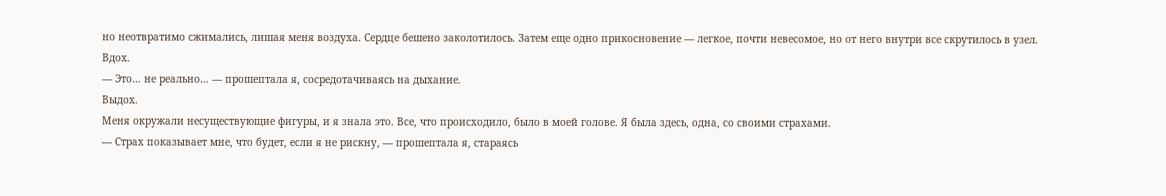но неотвратимо сжимались, лишая меня воздуха. Сердце бешено заколотилось. Затем еще одно прикосновение — легкое, почти невесомое, но от него внутри все скрутилось в узел.
Вдох.
— Это… не реально… — прошептала я, сосредотачиваясь на дыхание.
Выдох.
Меня окружали несуществующие фигуры, и я знала это. Все, что происходило, было в моей голове. Я была здесь, одна, со своими страхами.
— Страх показывает мне, что будет, если я не рискну, — прошептала я, стараясь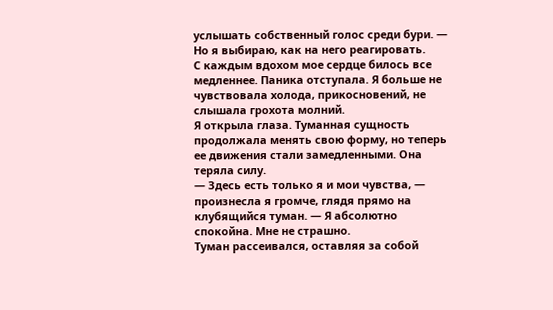услышать собственный голос среди бури. — Но я выбираю, как на него реагировать.
С каждым вдохом мое сердце билось все медленнее. Паника отступала. Я больше не чувствовала холода, прикосновений, не слышала грохота молний.
Я открыла глаза. Туманная сущность продолжала менять свою форму, но теперь ее движения стали замедленными. Она теряла силу.
— Здесь есть только я и мои чувства, — произнесла я громче, глядя прямо на клубящийся туман. — Я абсолютно спокойна. Мне не страшно.
Туман рассеивался, оставляя за собой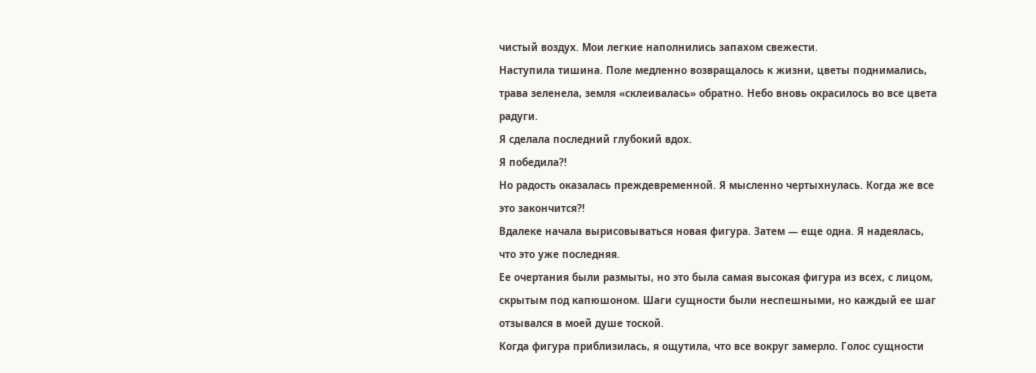чистый воздух. Мои легкие наполнились запахом свежести.
Наступила тишина. Поле медленно возвращалось к жизни, цветы поднимались, трава зеленела, земля «склеивалась» обратно. Небо вновь окрасилось во все цвета радуги.
Я сделала последний глубокий вдох.
Я победила?!
Но радость оказалась преждевременной. Я мысленно чертыхнулась. Когда же все это закончится?!
Вдалеке начала вырисовываться новая фигура. Затем — еще одна. Я надеялась, что это уже последняя.
Ее очертания были размыты, но это была самая высокая фигура из всех, с лицом, скрытым под капюшоном. Шаги сущности были неспешными, но каждый ее шаг отзывался в моей душе тоской.
Когда фигура приблизилась, я ощутила, что все вокруг замерло. Голос сущности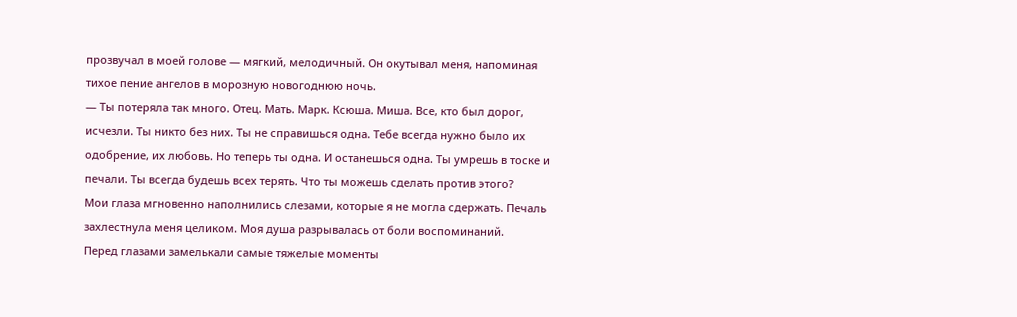прозвучал в моей голове — мягкий, мелодичный. Он окутывал меня, напоминая тихое пение ангелов в морозную новогоднюю ночь.
— Ты потеряла так много. Отец. Мать. Марк. Ксюша. Миша. Все, кто был дорог, исчезли. Ты никто без них. Ты не справишься одна. Тебе всегда нужно было их одобрение, их любовь. Но теперь ты одна. И останешься одна. Ты умрешь в тоске и печали. Ты всегда будешь всех терять. Что ты можешь сделать против этого?
Мои глаза мгновенно наполнились слезами, которые я не могла сдержать. Печаль захлестнула меня целиком. Моя душа разрывалась от боли воспоминаний.
Перед глазами замелькали самые тяжелые моменты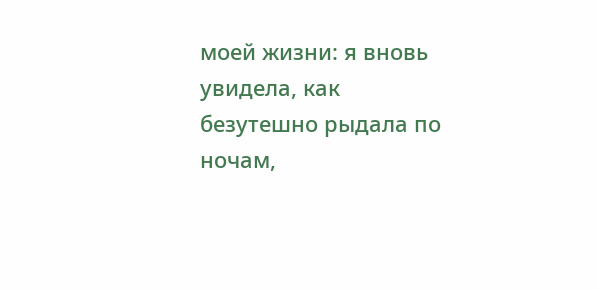моей жизни: я вновь увидела, как безутешно рыдала по ночам,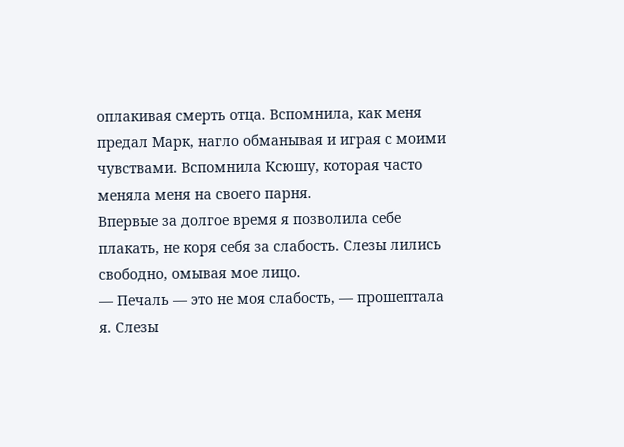оплакивая смерть отца. Вспомнила, как меня предал Марк, нагло обманывая и играя с моими чувствами. Вспомнила Ксюшу, которая часто меняла меня на своего парня.
Впервые за долгое время я позволила себе плакать, не коря себя за слабость. Слезы лились свободно, омывая мое лицо.
— Печаль — это не моя слабость, — прошептала я. Слезы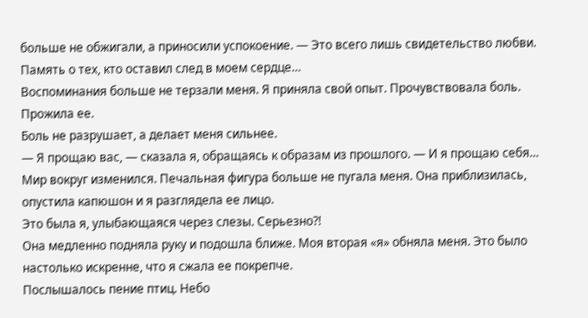больше не обжигали, а приносили успокоение. — Это всего лишь свидетельство любви. Память о тех, кто оставил след в моем сердце…
Воспоминания больше не терзали меня. Я приняла свой опыт. Прочувствовала боль. Прожила ее.
Боль не разрушает, а делает меня сильнее.
— Я прощаю вас, — сказала я, обращаясь к образам из прошлого. — И я прощаю себя…
Мир вокруг изменился. Печальная фигура больше не пугала меня. Она приблизилась, опустила капюшон и я разглядела ее лицо.
Это была я, улыбающаяся через слезы. Серьезно?!
Она медленно подняла руку и подошла ближе. Моя вторая «я» обняла меня. Это было настолько искренне, что я сжала ее покрепче.
Послышалось пение птиц. Небо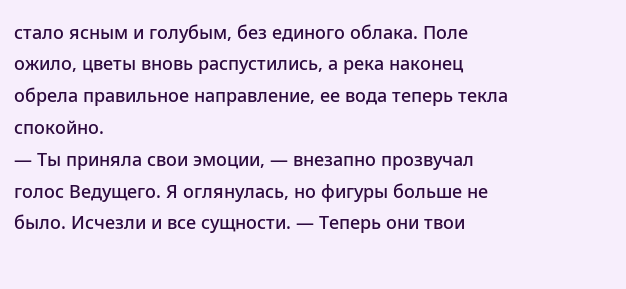стало ясным и голубым, без единого облака. Поле ожило, цветы вновь распустились, а река наконец обрела правильное направление, ее вода теперь текла спокойно.
— Ты приняла свои эмоции, — внезапно прозвучал голос Ведущего. Я оглянулась, но фигуры больше не было. Исчезли и все сущности. — Теперь они твои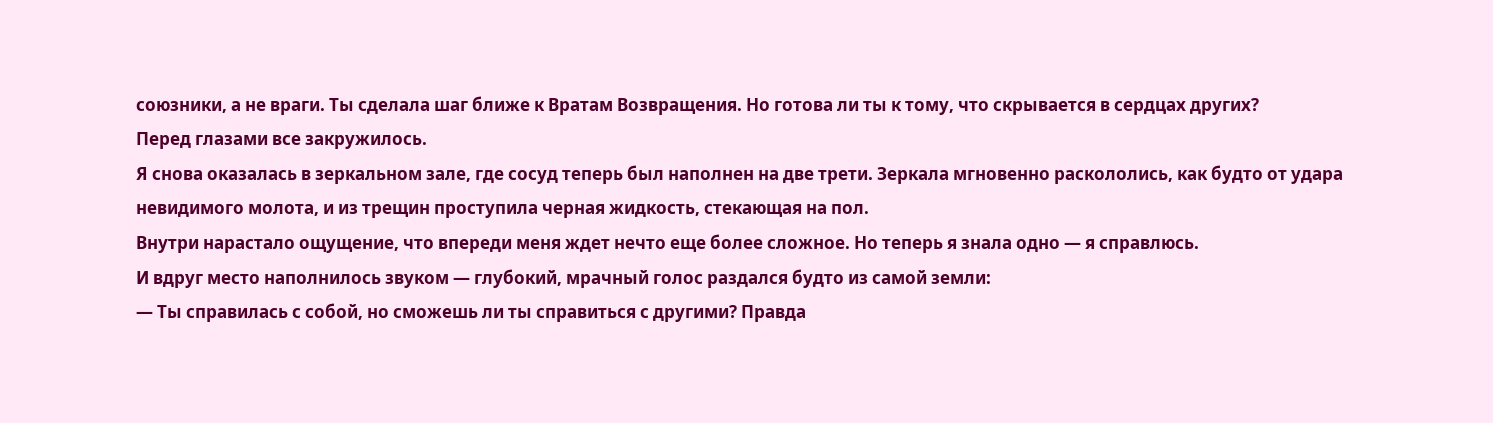союзники, а не враги. Ты сделала шаг ближе к Вратам Возвращения. Но готова ли ты к тому, что скрывается в сердцах других?
Перед глазами все закружилось.
Я снова оказалась в зеркальном зале, где сосуд теперь был наполнен на две трети. Зеркала мгновенно раскололись, как будто от удара невидимого молота, и из трещин проступила черная жидкость, стекающая на пол.
Внутри нарастало ощущение, что впереди меня ждет нечто еще более сложное. Но теперь я знала одно — я справлюсь.
И вдруг место наполнилось звуком — глубокий, мрачный голос раздался будто из самой земли:
— Ты справилась с собой, но сможешь ли ты справиться с другими? Правда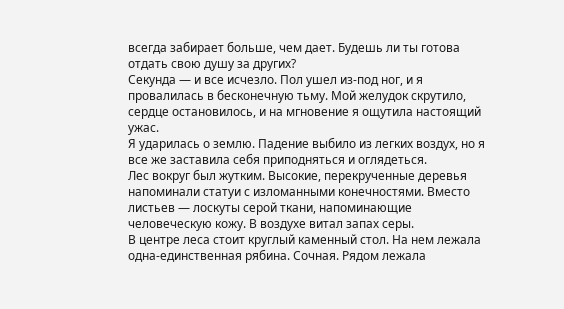всегда забирает больше, чем дает. Будешь ли ты готова отдать свою душу за других?
Секунда — и все исчезло. Пол ушел из-под ног, и я провалилась в бесконечную тьму. Мой желудок скрутило, сердце остановилось, и на мгновение я ощутила настоящий ужас.
Я ударилась о землю. Падение выбило из легких воздух, но я все же заставила себя приподняться и оглядеться.
Лес вокруг был жутким. Высокие, перекрученные деревья напоминали статуи с изломанными конечностями. Вместо листьев — лоскуты серой ткани, напоминающие человеческую кожу. В воздухе витал запах серы.
В центре леса стоит круглый каменный стол. На нем лежала одна-единственная рябина. Сочная. Рядом лежала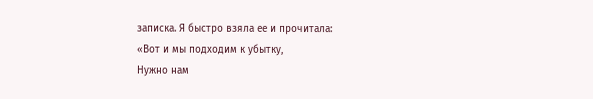записка. Я быстро взяла ее и прочитала:
«Вот и мы подходим к убытку,
Нужно нам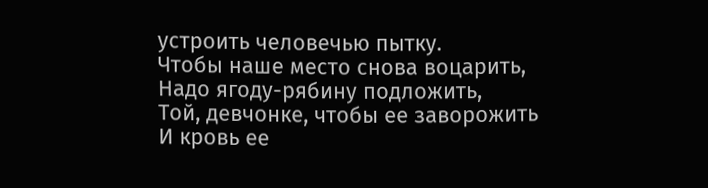устроить человечью пытку.
Чтобы наше место снова воцарить,
Надо ягоду-рябину подложить,
Той, девчонке, чтобы ее заворожить
И кровь ее